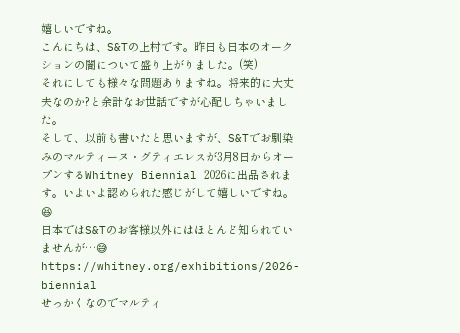嬉しいですね。
こんにちは、S&Tの上村です。昨日も日本のオークションの闇について盛り上がりました。(笑)
それにしても様々な問題ありますね。将来的に大丈夫なのか?と余計なお世話ですが心配しちゃいました。
そして、以前も書いたと思いますが、S&Tでお馴染みのマルティーヌ・グティエレスが3月8日からオープンするWhitney Biennial 2026に出品されます。いよいよ認められた感じがして嬉しいですね。😆
日本ではS&Tのお客様以外にはほとんど知られていませんが…😅
https://whitney.org/exhibitions/2026-biennial
せっかくなのでマルティ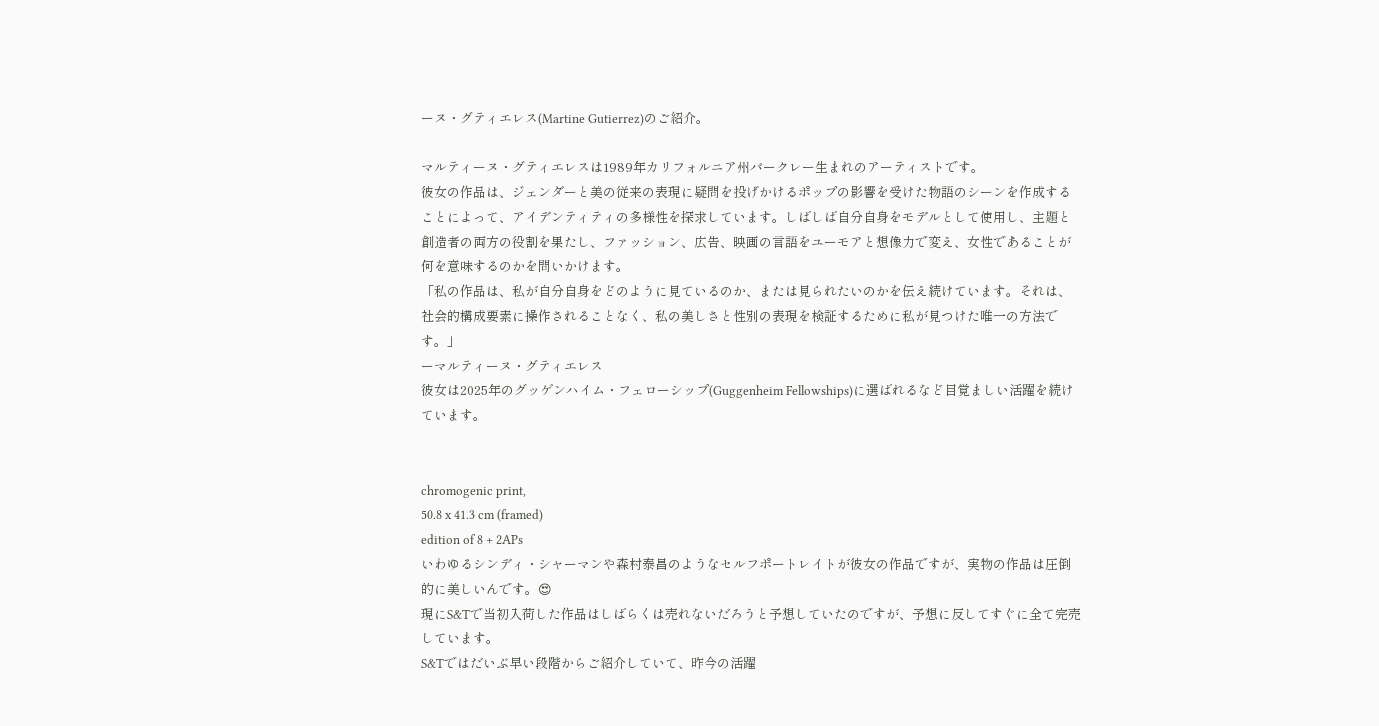ーヌ・グティエレス(Martine Gutierrez)のご紹介。

マルティーヌ・グティエレスは1989年カリフォルニア州バークレー生まれのアーティストです。
彼女の作品は、ジェンダーと美の従来の表現に疑問を投げかけるポップの影響を受けた物語のシーンを作成することによって、アイデンティティの多様性を探求しています。しばしば自分自身をモデルとして使用し、主題と創造者の両方の役割を果たし、ファッション、広告、映画の言語をユーモアと想像力で変え、女性であることが何を意味するのかを問いかけます。
「私の作品は、私が自分自身をどのように見ているのか、または見られたいのかを伝え続けています。それは、社会的構成要素に操作されることなく、私の美しさと性別の表現を検証するために私が見つけた唯一の方法です。」
ーマルティーヌ・グティエレス
彼女は2025年のグッゲンハイム・フェローシップ(Guggenheim Fellowships)に選ばれるなど目覚ましい活躍を続けています。


chromogenic print,
50.8 x 41.3 cm (framed)
edition of 8 + 2APs
いわゆるシンディ・シャーマンや森村泰昌のようなセルフポートレイトが彼女の作品ですが、実物の作品は圧倒的に美しいんです。😍
現にS&Tで当初入荷した作品はしばらくは売れないだろうと予想していたのですが、予想に反してすぐに全て完売しています。
S&Tではだいぶ早い段階からご紹介していて、昨今の活躍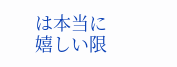は本当に嬉しい限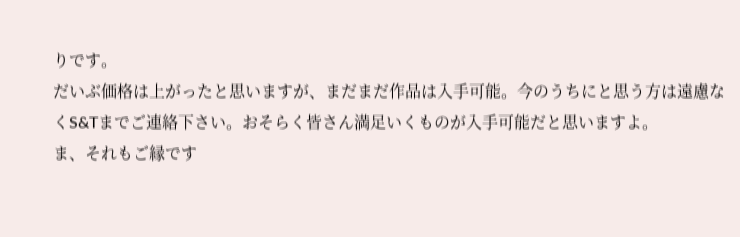りです。
だいぶ価格は上がったと思いますが、まだまだ作品は入手可能。今のうちにと思う方は遠慮なくS&Tまでご連絡下さい。おそらく皆さん満足いくものが入手可能だと思いますよ。
ま、それもご縁です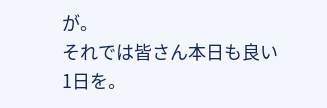が。
それでは皆さん本日も良い1日を。